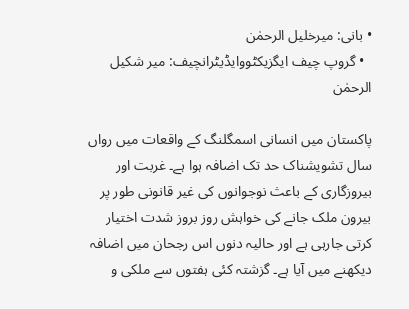• بانی: میرخلیل الرحمٰن
  • گروپ چیف ایگزیکٹووایڈیٹرانچیف: میر شکیل الرحمٰن

پاکستان میں انسانی اسمگلنگ کے واقعات میں رواں سال تشویشناک حد تک اضافہ ہوا ہے۔ غربت اور بیروزگاری کے باعث نوجوانوں کی غیر قانونی طور پر بیرون ملک جانے کی خواہش روز بروز شدت اختیار کرتی جارہی ہے اور حالیہ دنوں اس رجحان میں اضافہ دیکھنے میں آیا ہے۔ گزشتہ کئی ہفتوں سے ملکی و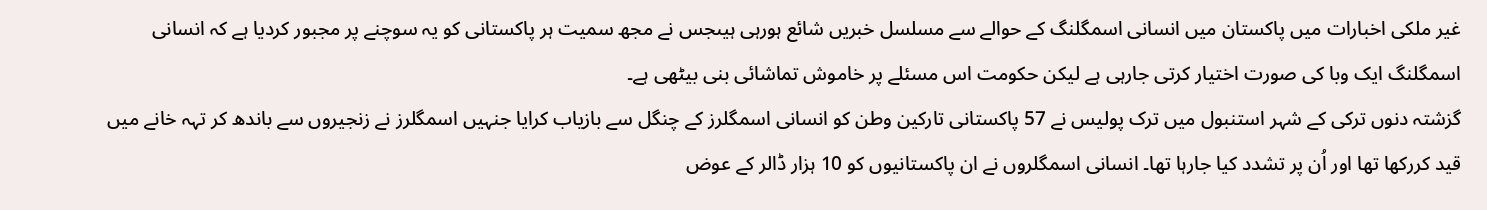غیر ملکی اخبارات میں پاکستان میں انسانی اسمگلنگ کے حوالے سے مسلسل خبریں شائع ہورہی ہیںجس نے مجھ سمیت ہر پاکستانی کو یہ سوچنے پر مجبور کردیا ہے کہ انسانی اسمگلنگ ایک وبا کی صورت اختیار کرتی جارہی ہے لیکن حکومت اس مسئلے پر خاموش تماشائی بنی بیٹھی ہے۔
گزشتہ دنوں ترکی کے شہر استنبول میں ترک پولیس نے 57 پاکستانی تارکین وطن کو انسانی اسمگلرز کے چنگل سے بازیاب کرایا جنہیں اسمگلرز نے زنجیروں سے باندھ کر تہہ خانے میں قید کررکھا تھا اور اُن پر تشدد کیا جارہا تھا۔ انسانی اسمگلروں نے ان پاکستانیوں کو 10 ہزار ڈالر کے عوض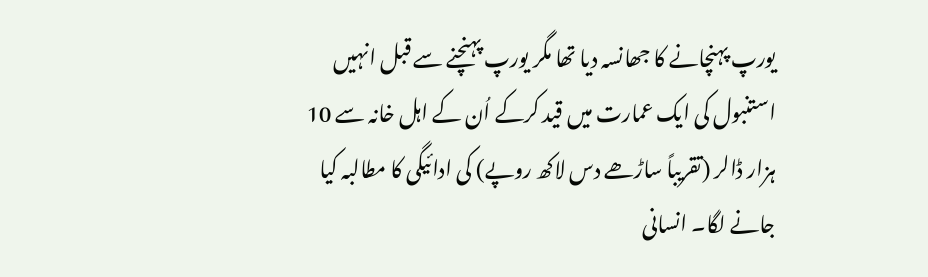یورپ پہنچانے کا جھانسہ دیا تھا مگر یورپ پہنچنے سے قبل انہیں استنبول کی ایک عمارت میں قید کرکے اُن کے اہل خانہ سے 10 ہزار ڈالر (تقریباً ساڑھے دس لاکھ روپے) کی ادائیگی کا مطالبہ کیا جانے لگا۔ انسانی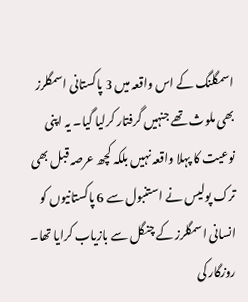اسمگلنگ کے اس واقعہ میں 3 پاکستانی اسمگلرز بھی ملوث تھے جنہیں گرفتار کرلیا گیا۔ یہ اپنی نوعیت کا پہلا واقعہ نہیں بلکہ کچھ عرصہ قبل بھی ترک پولیس نے استنبول سے 6 پاکستانیوں کو انسانی اسمگلرز کے چنگل سے بازیاب کرایا تھا۔ روزگار کی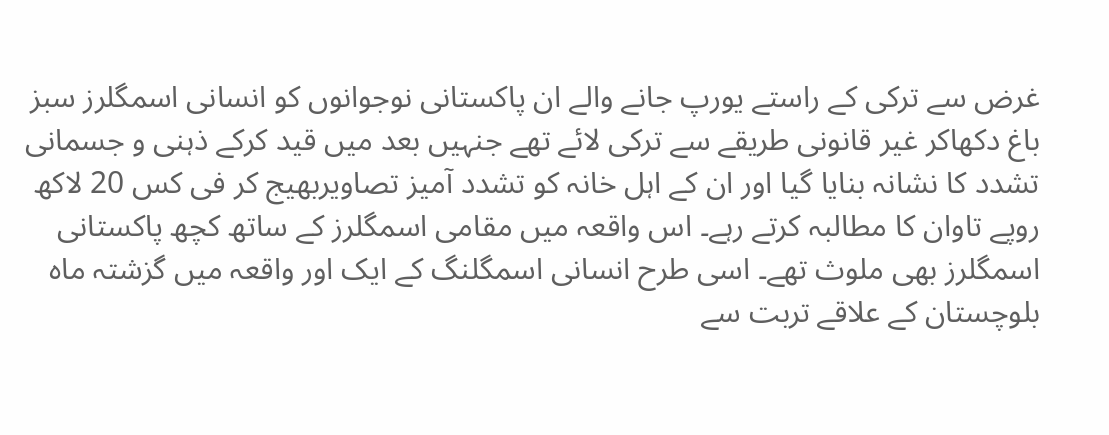غرض سے ترکی کے راستے یورپ جانے والے ان پاکستانی نوجوانوں کو انسانی اسمگلرز سبز باغ دکھاکر غیر قانونی طریقے سے ترکی لائے تھے جنہیں بعد میں قید کرکے ذہنی و جسمانی تشدد کا نشانہ بنایا گیا اور ان کے اہل خانہ کو تشدد آمیز تصاویربھیج کر فی کس 20 لاکھ روپے تاوان کا مطالبہ کرتے رہے۔ اس واقعہ میں مقامی اسمگلرز کے ساتھ کچھ پاکستانی اسمگلرز بھی ملوث تھے۔ اسی طرح انسانی اسمگلنگ کے ایک اور واقعہ میں گزشتہ ماہ بلوچستان کے علاقے تربت سے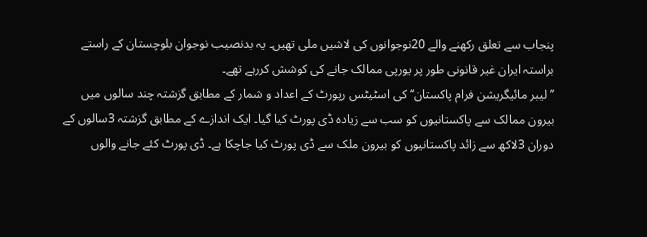پنجاب سے تعلق رکھنے والے 20نوجوانوں کی لاشیں ملی تھیں۔ یہ بدنصیب نوجوان بلوچستان کے راستے براستہ ایران غیر قانونی طور پر یورپی ممالک جانے کی کوشش کررہے تھے۔
’’لیبر مائیگریشن فرام پاکستان‘‘ کی اسٹیٹس رپورٹ کے اعداد و شمار کے مطابق گزشتہ چند سالوں میں بیرون ممالک سے پاکستانیوں کو سب سے زیادہ ڈی پورٹ کیا گیا۔ ایک اندازے کے مطابق گزشتہ 3سالوں کے دوران 3لاکھ سے زائد پاکستانیوں کو بیرون ملک سے ڈی پورٹ کیا جاچکا ہے۔ ڈی پورٹ کئے جانے والوں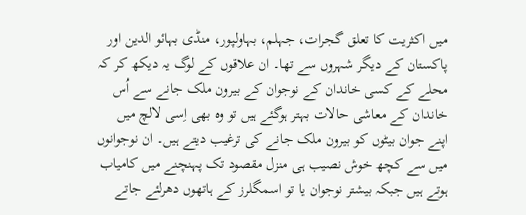میں اکثریت کا تعلق گجرات، جہلم، بہاولپور، منڈی بہائو الدین اور پاکستان کے دیگر شہروں سے تھا۔ ان علاقوں کے لوگ یہ دیکھ کر کہ محلے کے کسی خاندان کے نوجوان کے بیرون ملک جانے سے اُس خاندان کے معاشی حالات بہتر ہوگئے ہیں تو وہ بھی اِسی لالچ میں اپنے جوان بیٹوں کو بیرون ملک جانے کی ترغیب دیتے ہیں۔ ان نوجوانوں میں سے کچھ خوش نصیب ہی منزل مقصود تک پہنچنے میں کامیاب ہوتے ہیں جبکہ بیشتر نوجوان یا تو اسمگلرز کے ہاتھوں دھرلئے جاتے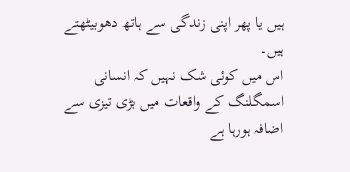ہیں یا پھر اپنی زندگی سے ہاتھ دھوبیٹھتے ہیں۔
اس میں کوئی شک نہیں کہ انسانی اسمگلنگ کے واقعات میں بڑی تیزی سے اضافہ ہورہا ہے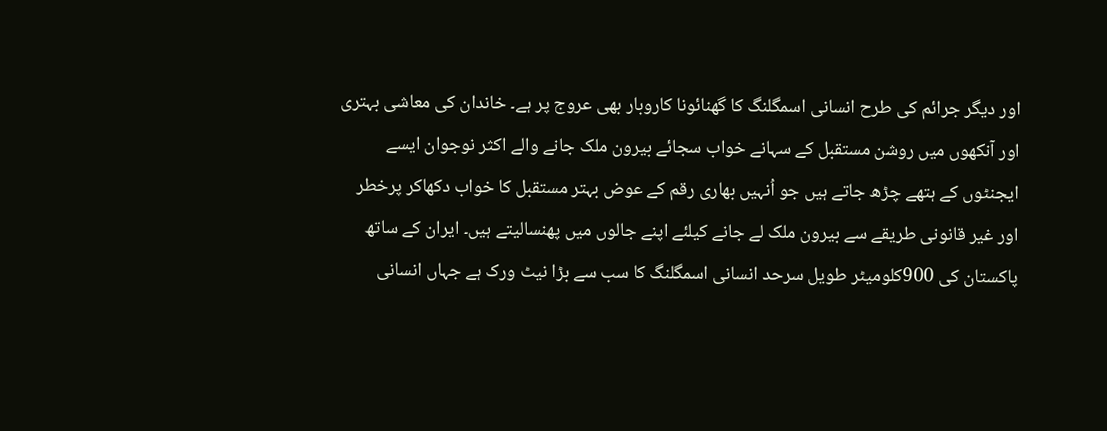اور دیگر جرائم کی طرح انسانی اسمگلنگ کا گھنائونا کاروبار بھی عروج پر ہے۔ خاندان کی معاشی بہتری اور آنکھوں میں روشن مستقبل کے سہانے خواب سجائے بیرون ملک جانے والے اکثر نوجوان ایسے ایجنٹوں کے ہتھے چڑھ جاتے ہیں جو اُنہیں بھاری رقم کے عوض بہتر مستقبل کا خواب دکھاکر پرخطر اور غیر قانونی طریقے سے بیرون ملک لے جانے کیلئے اپنے جالوں میں پھنسالیتے ہیں۔ ایران کے ساتھ پاکستان کی 900کلومیٹر طویل سرحد انسانی اسمگلنگ کا سب سے بڑا نیٹ ورک ہے جہاں انسانی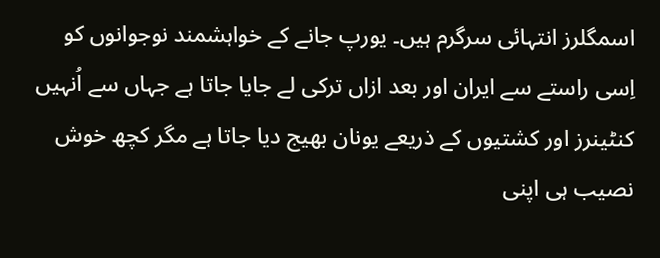اسمگلرز انتہائی سرگرم ہیں۔ یورپ جانے کے خواہشمند نوجوانوں کو اِسی راستے سے ایران اور بعد ازاں ترکی لے جایا جاتا ہے جہاں سے اُنہیں کنٹینرز اور کشتیوں کے ذریعے یونان بھیج دیا جاتا ہے مگر کچھ خوش نصیب ہی اپنی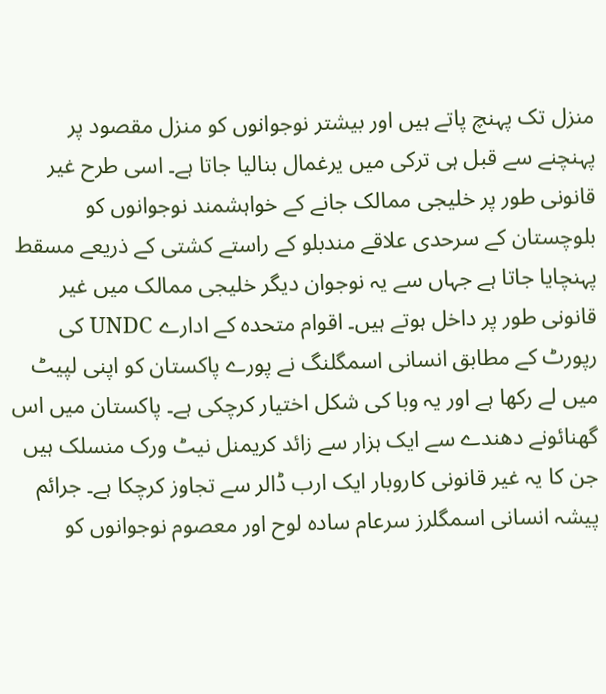منزل تک پہنچ پاتے ہیں اور بیشتر نوجوانوں کو منزل مقصود پر پہنچنے سے قبل ہی ترکی میں یرغمال بنالیا جاتا ہے۔ اسی طرح غیر قانونی طور پر خلیجی ممالک جانے کے خواہشمند نوجوانوں کو بلوچستان کے سرحدی علاقے مندبلو کے راستے کشتی کے ذریعے مسقط پہنچایا جاتا ہے جہاں سے یہ نوجوان دیگر خلیجی ممالک میں غیر قانونی طور پر داخل ہوتے ہیں۔ اقوام متحدہ کے ادارے UNDC کی رپورٹ کے مطابق انسانی اسمگلنگ نے پورے پاکستان کو اپنی لپیٹ میں لے رکھا ہے اور یہ وبا کی شکل اختیار کرچکی ہے۔ پاکستان میں اس گھنائونے دھندے سے ایک ہزار سے زائد کریمنل نیٹ ورک منسلک ہیں جن کا یہ غیر قانونی کاروبار ایک ارب ڈالر سے تجاوز کرچکا ہے۔ جرائم پیشہ انسانی اسمگلرز سرعام سادہ لوح اور معصوم نوجوانوں کو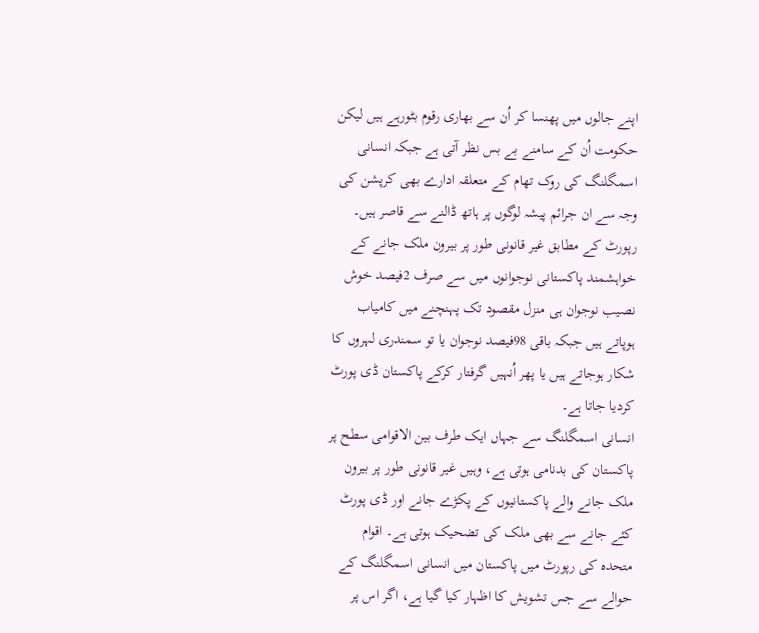اپنے جالوں میں پھنسا کر اُن سے بھاری رقوم بٹورہے ہیں لیکن حکومت اُن کے سامنے بے بس نظر آتی ہے جبکہ انسانی اسمگلنگ کی روک تھام کے متعلقہ ادارے بھی کرپشن کی وجہ سے ان جرائم پیشہ لوگوں پر ہاتھ ڈالنے سے قاصر ہیں۔ رپورٹ کے مطابق غیر قانونی طور پر بیرون ملک جانے کے خواہشمند پاکستانی نوجوانوں میں سے صرف 2فیصد خوش نصیب نوجوان ہی منزل مقصود تک پہنچنے میں کامیاب ہوپاتے ہیں جبکہ باقی 98فیصد نوجوان یا تو سمندری لہروں کا شکار ہوجاتے ہیں یا پھر اُنہیں گرفتار کرکے پاکستان ڈی پورٹ کردیا جاتا ہے۔
انسانی اسمگلنگ سے جہاں ایک طرف بین الاقوامی سطح پر پاکستان کی بدنامی ہوتی ہے، وہیں غیر قانونی طور پر بیرون ملک جانے والے پاکستانیوں کے پکڑے جانے اور ڈی پورٹ کئے جانے سے بھی ملک کی تضحیک ہوتی ہے۔ اقوام متحدہ کی رپورٹ میں پاکستان میں انسانی اسمگلنگ کے حوالے سے جس تشویش کا اظہار کیا گیا ہے، اگر اس پر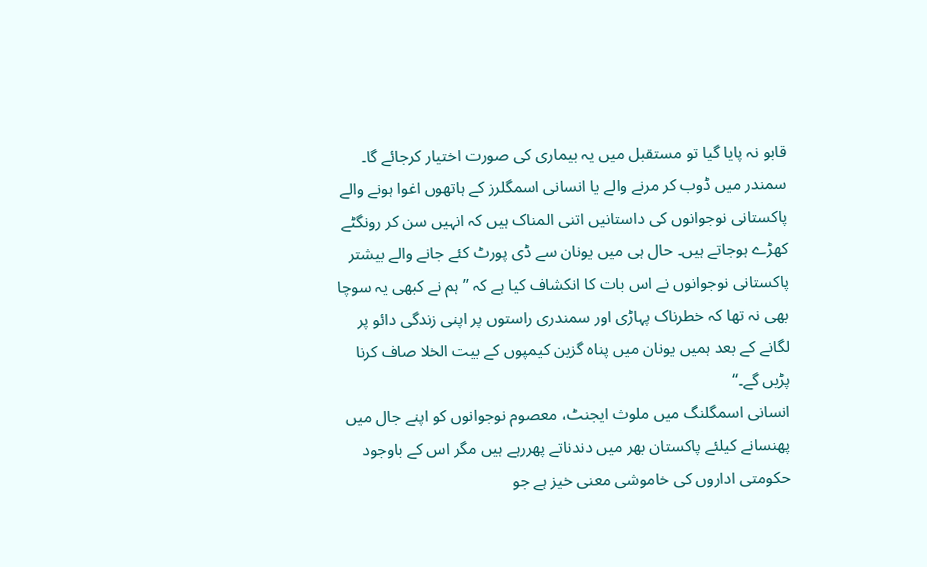قابو نہ پایا گیا تو مستقبل میں یہ بیماری کی صورت اختیار کرجائے گا۔ سمندر میں ڈوب کر مرنے والے یا انسانی اسمگلرز کے ہاتھوں اغوا ہونے والے پاکستانی نوجوانوں کی داستانیں اتنی المناک ہیں کہ انہیں سن کر رونگٹے کھڑے ہوجاتے ہیں۔ حال ہی میں یونان سے ڈی پورٹ کئے جانے والے بیشتر پاکستانی نوجوانوں نے اس بات کا انکشاف کیا ہے کہ ’’ہم نے کبھی یہ سوچا بھی نہ تھا کہ خطرناک پہاڑی اور سمندری راستوں پر اپنی زندگی دائو پر لگانے کے بعد ہمیں یونان میں پناہ گزین کیمپوں کے بیت الخلا صاف کرنا پڑیں گے۔‘‘
انسانی اسمگلنگ میں ملوث ایجنٹ، معصوم نوجوانوں کو اپنے جال میں پھنسانے کیلئے پاکستان بھر میں دندناتے پھررہے ہیں مگر اس کے باوجود حکومتی اداروں کی خاموشی معنی خیز ہے جو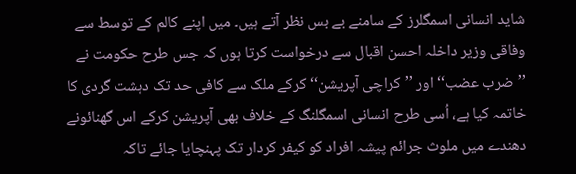شاید انسانی اسمگلرز کے سامنے بے بس نظر آتے ہیں۔ میں اپنے کالم کے توسط سے وفاقی وزیر داخلہ احسن اقبال سے درخواست کرتا ہوں کہ جس طرح حکومت نے ’’ضرب عضب‘‘ اور ’’کراچی آپریشن‘‘ کرکے ملک سے کافی حد تک دہشت گردی کا خاتمہ کیا ہے، اُسی طرح انسانی اسمگلنگ کے خلاف بھی آپریشن کرکے اس گھنائونے دھندے میں ملوث جرائم پیشہ افراد کو کیفر کردار تک پہنچایا جائے تاکہ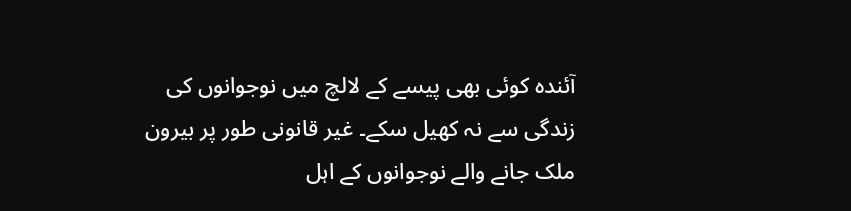آئندہ کوئی بھی پیسے کے لالچ میں نوجوانوں کی زندگی سے نہ کھیل سکے۔ غیر قانونی طور پر بیرون ملک جانے والے نوجوانوں کے اہل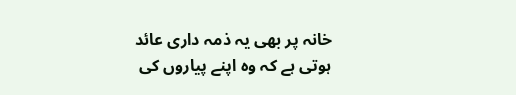خانہ پر بھی یہ ذمہ داری عائد ہوتی ہے کہ وہ اپنے پیاروں کی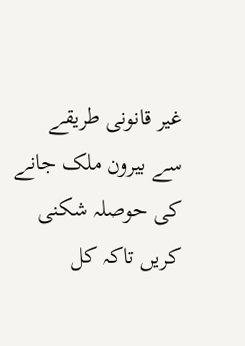غیر قانونی طریقے سے بیرون ملک جانے کی حوصلہ شکنی کریں تاکہ کل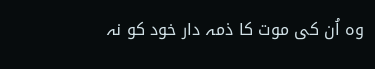وہ اُن کی موت کا ذمہ دار خود کو نہ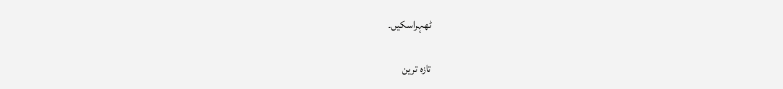ٹھہراسکیں۔

تازہ ترین